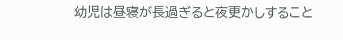幼児は昼寝が長過ぎると夜更かしすること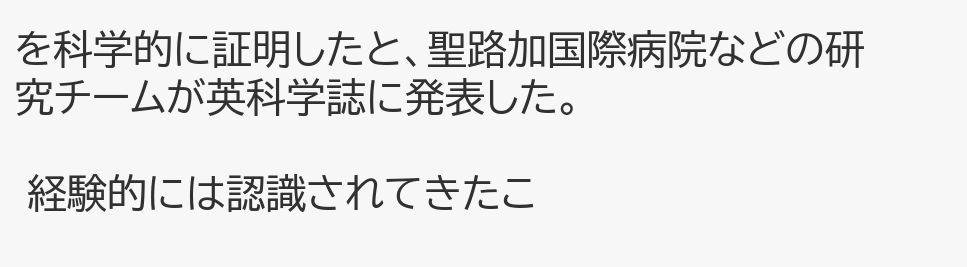を科学的に証明したと、聖路加国際病院などの研究チームが英科学誌に発表した。

 経験的には認識されてきたこ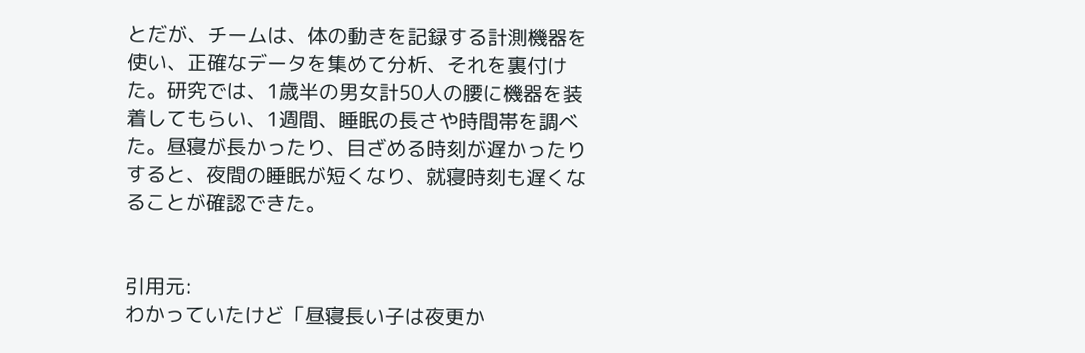とだが、チームは、体の動きを記録する計測機器を使い、正確なデータを集めて分析、それを裏付けた。研究では、1歳半の男女計50人の腰に機器を装着してもらい、1週間、睡眠の長さや時間帯を調べた。昼寝が長かったり、目ざめる時刻が遅かったりすると、夜間の睡眠が短くなり、就寝時刻も遅くなることが確認できた。


引用元:
わかっていたけど「昼寝長い子は夜更か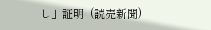し」証明  (読売新聞)